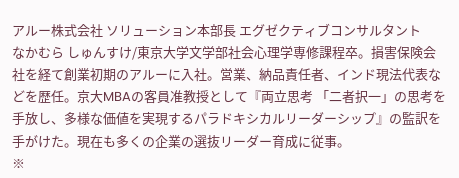アルー株式会社 ソリューション本部長 エグゼクティブコンサルタント
なかむら しゅんすけ/東京大学文学部社会心理学専修課程卒。損害保険会社を経て創業初期のアルーに入社。営業、納品責任者、インド現法代表などを歴任。京大MBAの客員准教授として『両立思考 「二者択一」の思考を手放し、多様な価値を実現するパラドキシカルリーダーシップ』の監訳を手がけた。現在も多くの企業の選抜リーダー育成に従事。
※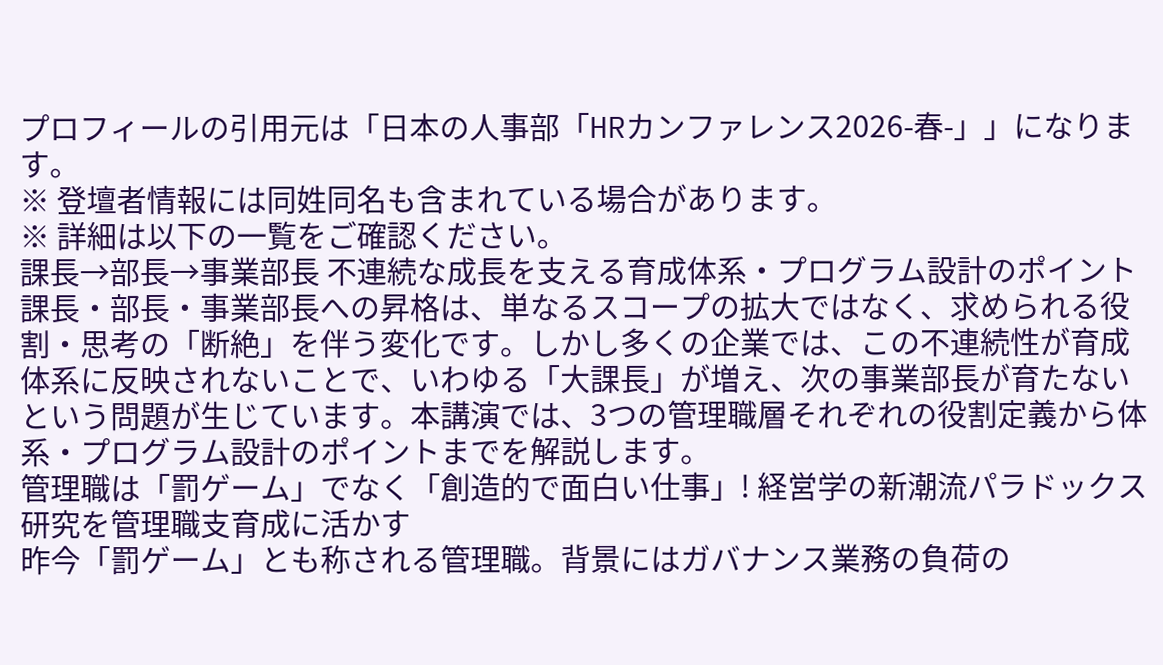プロフィールの引用元は「日本の人事部「HRカンファレンス2026-春-」」になります。
※ 登壇者情報には同姓同名も含まれている場合があります。
※ 詳細は以下の一覧をご確認ください。
課長→部長→事業部長 不連続な成長を支える育成体系・プログラム設計のポイント
課長・部長・事業部長への昇格は、単なるスコープの拡大ではなく、求められる役割・思考の「断絶」を伴う変化です。しかし多くの企業では、この不連続性が育成体系に反映されないことで、いわゆる「大課長」が増え、次の事業部長が育たないという問題が生じています。本講演では、3つの管理職層それぞれの役割定義から体系・プログラム設計のポイントまでを解説します。
管理職は「罰ゲーム」でなく「創造的で面白い仕事」! 経営学の新潮流パラドックス研究を管理職支育成に活かす
昨今「罰ゲーム」とも称される管理職。背景にはガバナンス業務の負荷の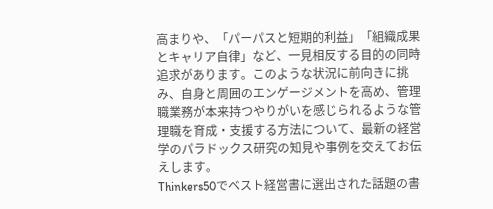高まりや、「パーパスと短期的利益」「組織成果とキャリア自律」など、一見相反する目的の同時追求があります。このような状況に前向きに挑み、自身と周囲のエンゲージメントを高め、管理職業務が本来持つやりがいを感じられるような管理職を育成・支援する方法について、最新の経営学のパラドックス研究の知見や事例を交えてお伝えします。
Thinkers50でベスト経営書に選出された話題の書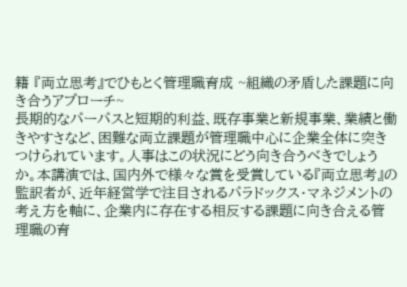籍 『両立思考』でひもとく管理職育成 ~組織の矛盾した課題に向き合うアプローチ~
長期的なパーパスと短期的利益、既存事業と新規事業、業績と働きやすさなど、困難な両立課題が管理職中心に企業全体に突きつけられています。人事はこの状況にどう向き合うべきでしょうか。本講演では、国内外で様々な賞を受賞している『両立思考』の監訳者が、近年経営学で注目されるパラドックス・マネジメントの考え方を軸に、企業内に存在する相反する課題に向き合える管理職の育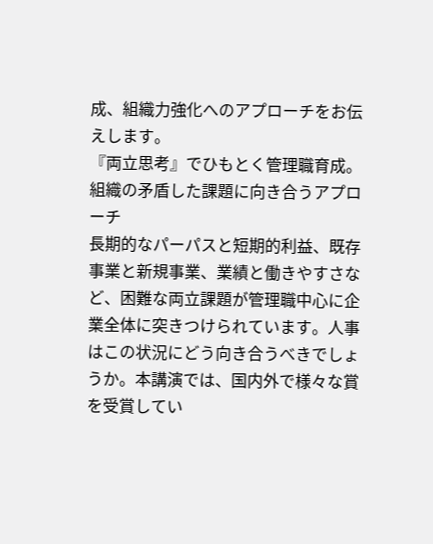成、組織力強化へのアプローチをお伝えします。
『両立思考』でひもとく管理職育成。組織の矛盾した課題に向き合うアプローチ
長期的なパーパスと短期的利益、既存事業と新規事業、業績と働きやすさなど、困難な両立課題が管理職中心に企業全体に突きつけられています。人事はこの状況にどう向き合うべきでしょうか。本講演では、国内外で様々な賞を受賞してい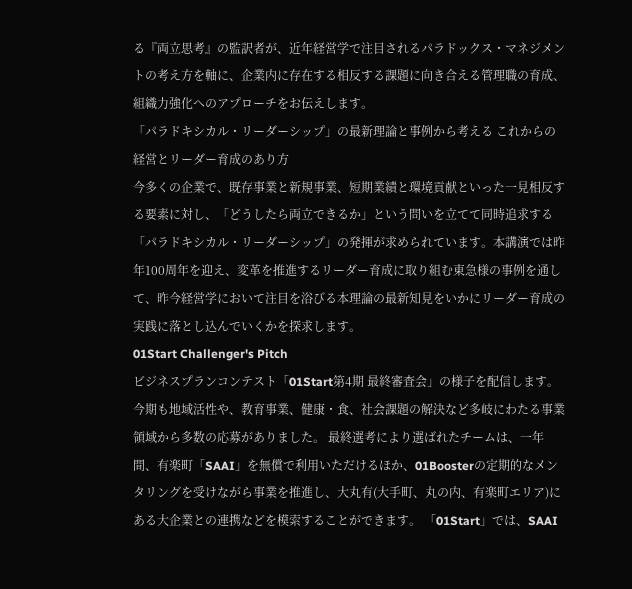る『両立思考』の監訳者が、近年経営学で注目されるパラドックス・マネジメントの考え方を軸に、企業内に存在する相反する課題に向き合える管理職の育成、組織力強化へのアプローチをお伝えします。
「パラドキシカル・リーダーシップ」の最新理論と事例から考える これからの経営とリーダー育成のあり方
今多くの企業で、既存事業と新規事業、短期業績と環境貢献といった一見相反する要素に対し、「どうしたら両立できるか」という問いを立てて同時追求する「パラドキシカル・リーダーシップ」の発揮が求められています。本講演では昨年100周年を迎え、変革を推進するリーダー育成に取り組む東急様の事例を通して、昨今経営学において注目を浴びる本理論の最新知見をいかにリーダー育成の実践に落とし込んでいくかを探求します。
01Start Challenger's Pitch
ビジネスプランコンテスト「01Start第4期 最終審査会」の様子を配信します。 今期も地域活性や、教育事業、健康・食、社会課題の解決など多岐にわたる事業領域から多数の応募がありました。 最終選考により選ばれたチームは、一年間、有楽町「SAAI」を無償で利用いただけるほか、01Boosterの定期的なメンタリングを受けながら事業を推進し、大丸有(大手町、丸の内、有楽町エリア)にある大企業との連携などを模索することができます。 「01Start」では、SAAI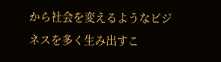から社会を変えるようなビジネスを多く生み出すこ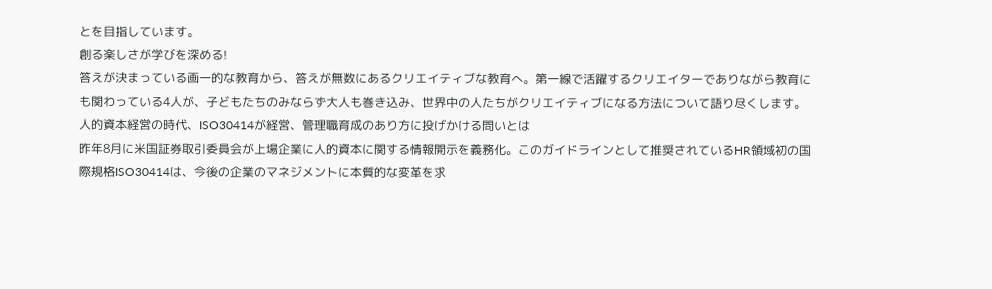とを目指しています。
創る楽しさが学びを深める!
答えが決まっている画一的な教育から、答えが無数にあるクリエイティブな教育へ。第一線で活躍するクリエイターでありながら教育にも関わっている4人が、子どもたちのみならず大人も巻き込み、世界中の人たちがクリエイティブになる方法について語り尽くします。
人的資本経営の時代、ISO30414が経営、管理職育成のあり方に投げかける問いとは
昨年8月に米国証券取引委員会が上場企業に人的資本に関する情報開示を義務化。このガイドラインとして推奨されているHR領域初の国際規格ISO30414は、今後の企業のマネジメントに本質的な変革を求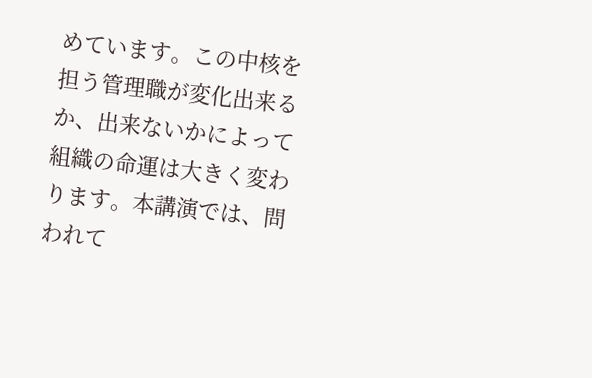めています。この中核を担う管理職が変化出来るか、出来ないかによって組織の命運は大きく変わります。本講演では、問われて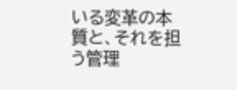いる変革の本質と、それを担う管理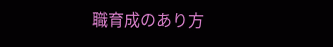職育成のあり方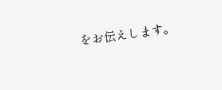をお伝えします。